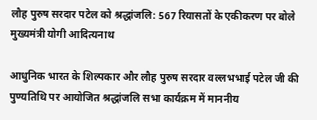लौह पुरुष सरदार पटेल को श्रद्धांजलि: 567 रियासतों के एकीकरण पर बोले मुख्यमंत्री योगी आदित्यनाथ

आधुनिक भारत के शिल्पकार और लौह पुरुष सरदार वल्लभभाई पटेल जी की पुण्यतिथि पर आयोजित श्रद्धांजलि सभा कार्यक्रम में माननीय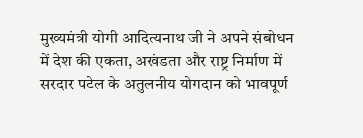मुख्यमंत्री योगी आदित्यनाथ जी ने अपने संबोधन में देश की एकता, अखंडता और राष्ट्र निर्माण में सरदार पटेल के अतुलनीय योगदान को भावपूर्ण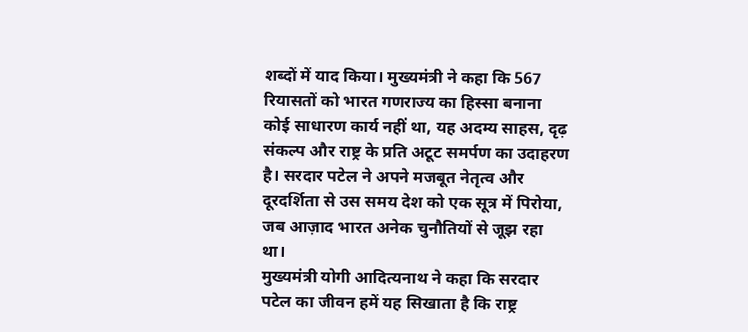शब्दों में याद किया। मुख्यमंत्री ने कहा कि 567 रियासतों को भारत गणराज्य का हिस्सा बनाना कोई साधारण कार्य नहीं था, यह अदम्य साहस, दृढ़ संकल्प और राष्ट्र के प्रति अटूट समर्पण का उदाहरण है। सरदार पटेल ने अपने मजबूत नेतृत्व और दूरदर्शिता से उस समय देश को एक सूत्र में पिरोया, जब आज़ाद भारत अनेक चुनौतियों से जूझ रहा था।
मुख्यमंत्री योगी आदित्यनाथ ने कहा कि सरदार पटेल का जीवन हमें यह सिखाता है कि राष्ट्र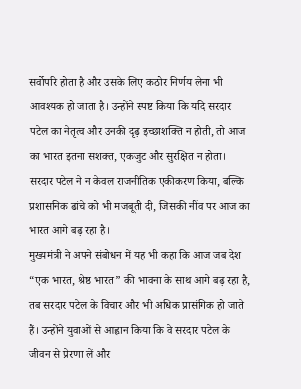सर्वोपरि होता है और उसके लिए कठोर निर्णय लेना भी आवश्यक हो जाता है। उन्होंने स्पष्ट किया कि यदि सरदार पटेल का नेतृत्व और उनकी दृढ़ इच्छाशक्ति न होती, तो आज का भारत इतना सशक्त, एकजुट और सुरक्षित न होता। सरदार पटेल ने न केवल राजनीतिक एकीकरण किया, बल्कि प्रशासनिक ढांचे को भी मजबूती दी, जिसकी नींव पर आज का भारत आगे बढ़ रहा है।
मुख्यमंत्री ने अपने संबोधन में यह भी कहा कि आज जब देश “एक भारत, श्रेष्ठ भारत” की भावना के साथ आगे बढ़ रहा है, तब सरदार पटेल के विचार और भी अधिक प्रासंगिक हो जाते हैं। उन्होंने युवाओं से आह्वान किया कि वे सरदार पटेल के जीवन से प्रेरणा लें और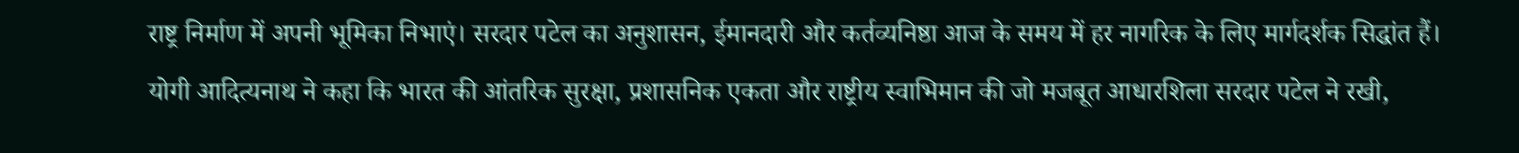राष्ट्र निर्माण में अपनी भूमिका निभाएं। सरदार पटेल का अनुशासन, ईमानदारी और कर्तव्यनिष्ठा आज के समय में हर नागरिक के लिए मार्गदर्शक सिद्धांत हैं।
योगी आदित्यनाथ ने कहा कि भारत की आंतरिक सुरक्षा, प्रशासनिक एकता और राष्ट्रीय स्वाभिमान की जो मजबूत आधारशिला सरदार पटेल ने रखी,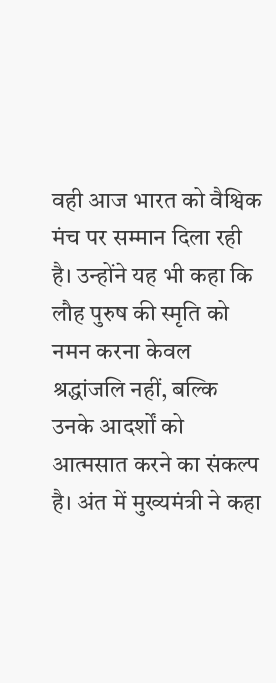वही आज भारत को वैश्विक मंच पर सम्मान दिला रही है। उन्होंने यह भी कहा कि लौह पुरुष की स्मृति को नमन करना केवल श्रद्धांजलि नहीं, बल्कि उनके आदर्शों को आत्मसात करने का संकल्प है। अंत में मुख्यमंत्री ने कहा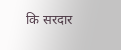कि सरदार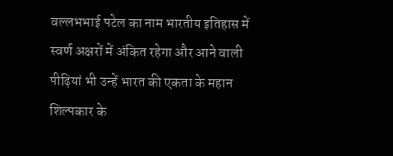वल्लभभाई पटेल का नाम भारतीय इतिहास में स्वर्ण अक्षरों में अंकित रहेगा और आने वाली पीढ़ियां भी उन्हें भारत की एकता के महान शिल्पकार के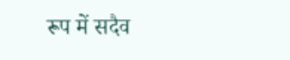रूप में सदैव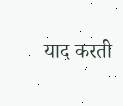याद करती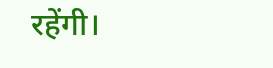रहेंगी।